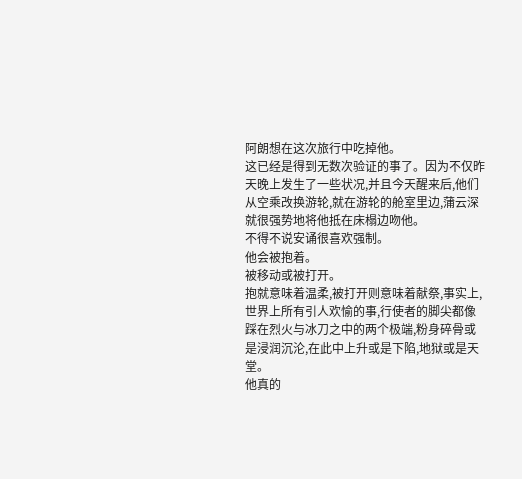阿朗想在这次旅行中吃掉他。
这已经是得到无数次验证的事了。因为不仅昨天晚上发生了一些状况,并且今天醒来后,他们从空乘改换游轮,就在游轮的舱室里边,蒲云深就很强势地将他抵在床榻边吻他。
不得不说安诵很喜欢强制。
他会被抱着。
被移动或被打开。
抱就意味着温柔,被打开则意味着献祭,事实上,世界上所有引人欢愉的事,行使者的脚尖都像踩在烈火与冰刀之中的两个极端,粉身碎骨或是浸润沉沦,在此中上升或是下陷,地狱或是天堂。
他真的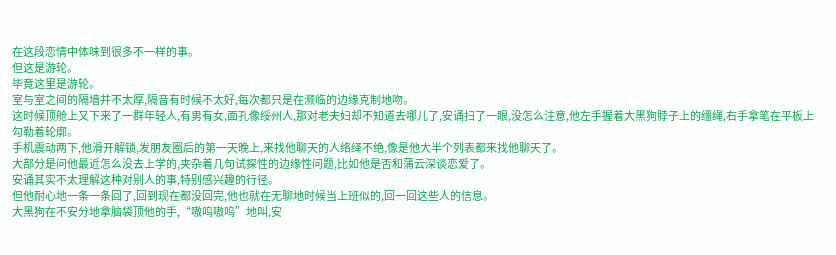在这段恋情中体味到很多不一样的事。
但这是游轮。
毕竟这里是游轮。
室与室之间的隔墙并不太厚,隔音有时候不太好,每次都只是在濒临的边缘克制地吻。
这时候顶舱上又下来了一群年轻人,有男有女,面孔像绥州人,那对老夫妇却不知道去哪儿了,安诵扫了一眼,没怎么注意,他左手握着大黑狗脖子上的缰绳,右手拿笔在平板上勾勒着轮廓。
手机震动两下,他滑开解锁,发朋友圈后的第一天晚上,来找他聊天的人络绎不绝,像是他大半个列表都来找他聊天了。
大部分是问他最近怎么没去上学的,夹杂着几句试探性的边缘性问题,比如他是否和蒲云深谈恋爱了。
安诵其实不太理解这种对别人的事,特别感兴趣的行径。
但他耐心地一条一条回了,回到现在都没回完,他也就在无聊地时候当上班似的,回一回这些人的信息。
大黑狗在不安分地拿脑袋顶他的手,“嗷呜嗷呜”地叫,安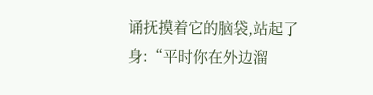诵抚摸着它的脑袋,站起了身:“平时你在外边溜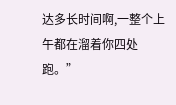达多长时间啊,一整个上午都在溜着你四处跑。”